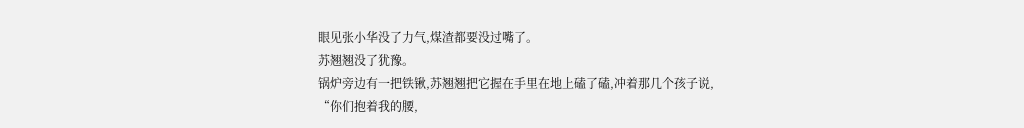眼见张小华没了力气,煤渣都要没过嘴了。
苏翘翘没了犹豫。
锅炉旁边有一把铁锹,苏翘翘把它握在手里在地上磕了磕,冲着那几个孩子说,
“你们抱着我的腰,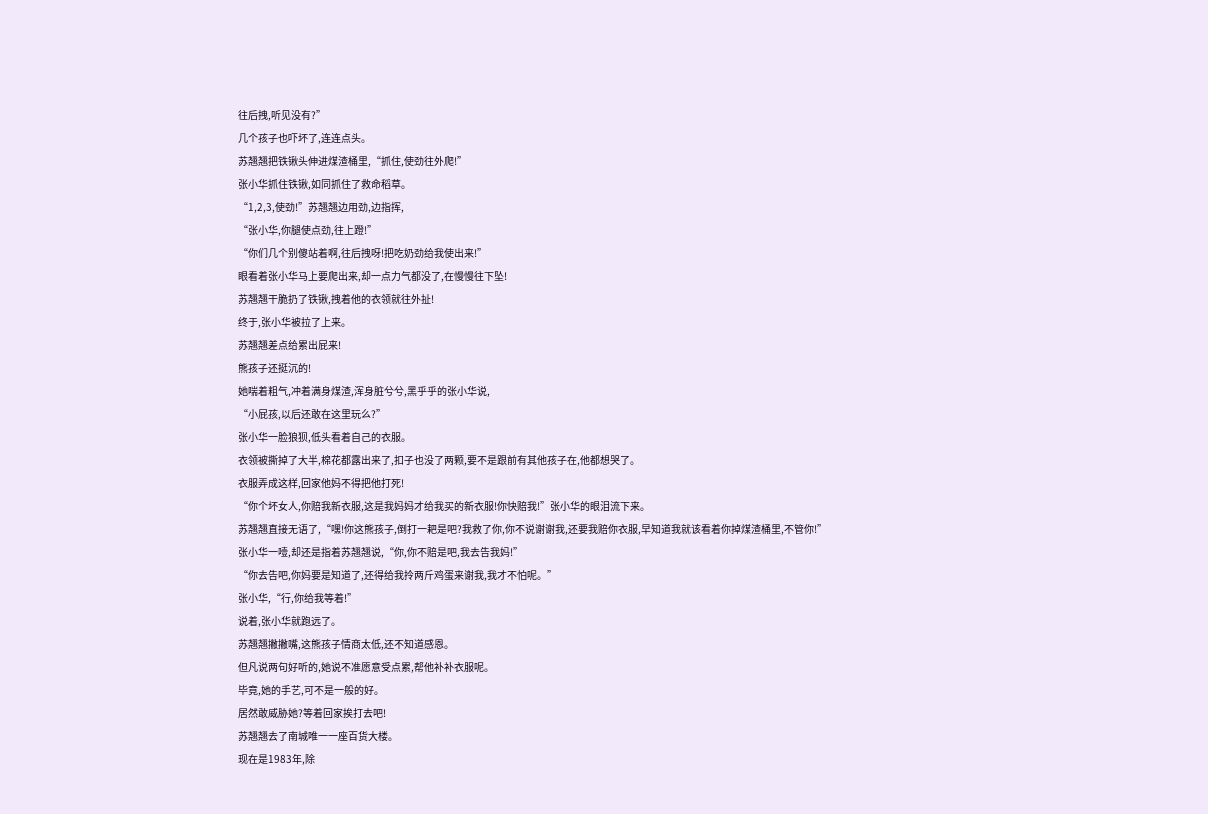往后拽,听见没有?”
几个孩子也吓坏了,连连点头。
苏翘翘把铁锹头伸进煤渣桶里,“抓住,使劲往外爬!”
张小华抓住铁锹,如同抓住了救命稻草。
“1,2,3,使劲!”苏翘翘边用劲,边指挥,
“张小华,你腿使点劲,往上蹬!”
“你们几个别傻站着啊,往后拽呀!把吃奶劲给我使出来!”
眼看着张小华马上要爬出来,却一点力气都没了,在慢慢往下坠!
苏翘翘干脆扔了铁锹,拽着他的衣领就往外扯!
终于,张小华被拉了上来。
苏翘翘差点给累出屁来!
熊孩子还挺沉的!
她喘着粗气,冲着满身煤渣,浑身脏兮兮,黑乎乎的张小华说,
“小屁孩,以后还敢在这里玩么?”
张小华一脸狼狈,低头看着自己的衣服。
衣领被撕掉了大半,棉花都露出来了,扣子也没了两颗,要不是跟前有其他孩子在,他都想哭了。
衣服弄成这样,回家他妈不得把他打死!
“你个坏女人,你赔我新衣服,这是我妈妈才给我买的新衣服!你快赔我!”张小华的眼泪流下来。
苏翘翘直接无语了,“嘿!你这熊孩子,倒打一耙是吧?我救了你,你不说谢谢我,还要我赔你衣服,早知道我就该看着你掉煤渣桶里,不管你!”
张小华一噎,却还是指着苏翘翘说,“你,你不赔是吧,我去告我妈!”
“你去告吧,你妈要是知道了,还得给我拎两斤鸡蛋来谢我,我才不怕呢。”
张小华,“行,你给我等着!”
说着,张小华就跑远了。
苏翘翘撇撇嘴,这熊孩子情商太低,还不知道感恩。
但凡说两句好听的,她说不准愿意受点累,帮他补补衣服呢。
毕竟,她的手艺,可不是一般的好。
居然敢威胁她?等着回家挨打去吧!
苏翘翘去了南城唯一一座百货大楼。
现在是1983年,除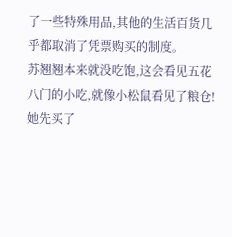了一些特殊用品,其他的生活百货几乎都取消了凭票购买的制度。
苏翘翘本来就没吃饱,这会看见五花八门的小吃,就像小松鼠看见了粮仓!
她先买了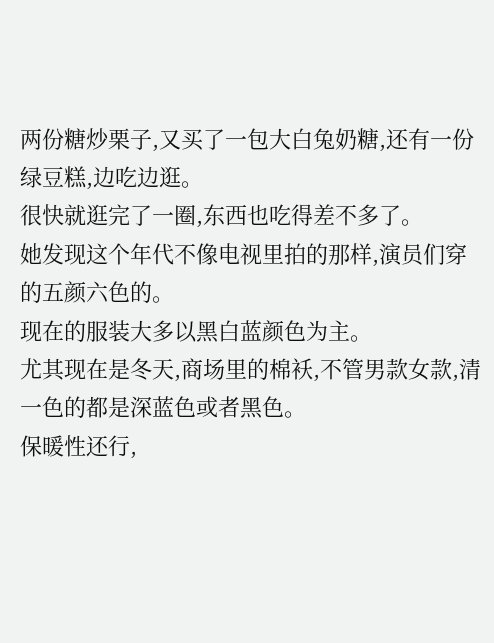两份糖炒栗子,又买了一包大白兔奶糖,还有一份绿豆糕,边吃边逛。
很快就逛完了一圈,东西也吃得差不多了。
她发现这个年代不像电视里拍的那样,演员们穿的五颜六色的。
现在的服装大多以黑白蓝颜色为主。
尤其现在是冬天,商场里的棉袄,不管男款女款,清一色的都是深蓝色或者黑色。
保暖性还行,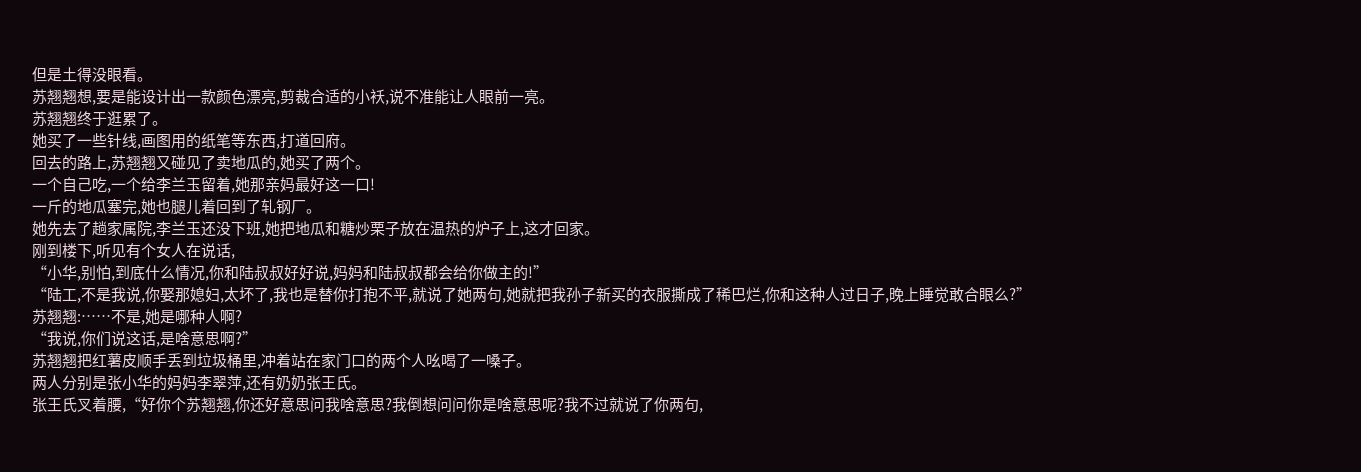但是土得没眼看。
苏翘翘想,要是能设计出一款颜色漂亮,剪裁合适的小袄,说不准能让人眼前一亮。
苏翘翘终于逛累了。
她买了一些针线,画图用的纸笔等东西,打道回府。
回去的路上,苏翘翘又碰见了卖地瓜的,她买了两个。
一个自己吃,一个给李兰玉留着,她那亲妈最好这一口!
一斤的地瓜塞完,她也腿儿着回到了轧钢厂。
她先去了趟家属院,李兰玉还没下班,她把地瓜和糖炒栗子放在温热的炉子上,这才回家。
刚到楼下,听见有个女人在说话,
“小华,别怕,到底什么情况,你和陆叔叔好好说,妈妈和陆叔叔都会给你做主的!”
“陆工,不是我说,你娶那媳妇,太坏了,我也是替你打抱不平,就说了她两句,她就把我孙子新买的衣服撕成了稀巴烂,你和这种人过日子,晚上睡觉敢合眼么?”
苏翘翘:……不是,她是哪种人啊?
“我说,你们说这话,是啥意思啊?”
苏翘翘把红薯皮顺手丢到垃圾桶里,冲着站在家门口的两个人吆喝了一嗓子。
两人分别是张小华的妈妈李翠萍,还有奶奶张王氏。
张王氏叉着腰,“好你个苏翘翘,你还好意思问我啥意思?我倒想问问你是啥意思呢?我不过就说了你两句,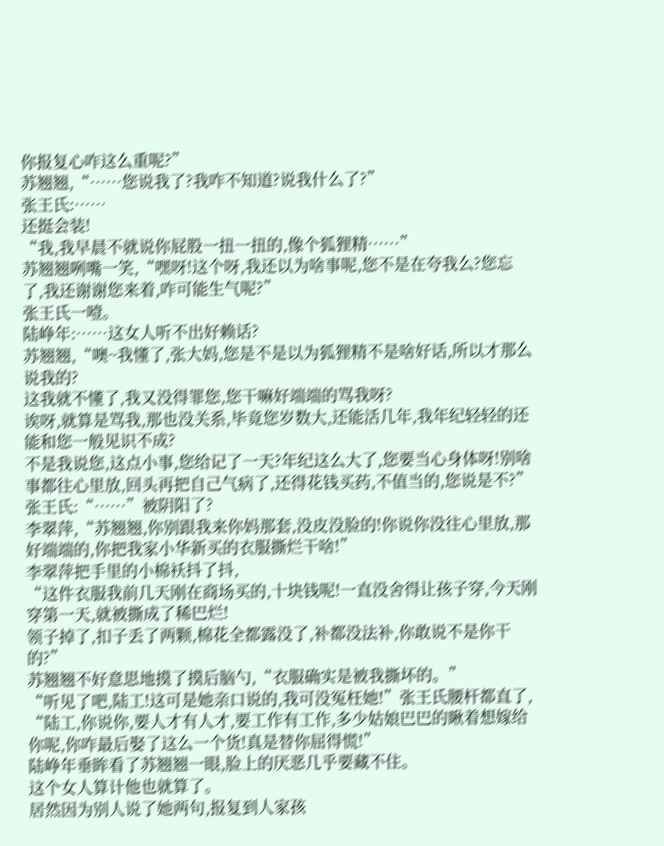你报复心咋这么重呢?”
苏翘翘,“……您说我了?我咋不知道?说我什么了?”
张王氏:……
还挺会装!
“我,我早晨不就说你屁股一扭一扭的,像个狐狸精……”
苏翘翘咧嘴一笑,“嘿呀!这个呀,我还以为啥事呢,您不是在夸我么?您忘了,我还谢谢您来着,咋可能生气呢?”
张王氏一噎。
陆峥年:……这女人听不出好赖话?
苏翘翘,“噢~我懂了,张大妈,您是不是以为狐狸精不是啥好话,所以才那么说我的?
这我就不懂了,我又没得罪您,您干嘛好端端的骂我呀?
诶呀,就算是骂我,那也没关系,毕竟您岁数大,还能活几年,我年纪轻轻的还能和您一般见识不成?
不是我说您,这点小事,您给记了一天?年纪这么大了,您要当心身体呀!别啥事都往心里放,回头再把自己气病了,还得花钱买药,不值当的,您说是不?”
张王氏:“……”被阴阳了?
李翠萍,“苏翘翘,你别跟我来你妈那套,没皮没脸的!你说你没往心里放,那好端端的,你把我家小华新买的衣服撕烂干啥!”
李翠萍把手里的小棉袄抖了抖,
“这件衣服我前几天刚在商场买的,十块钱呢!一直没舍得让孩子穿,今天刚穿第一天,就被撕成了稀巴烂!
领子掉了,扣子丢了两颗,棉花全都露没了,补都没法补,你敢说不是你干的?”
苏翘翘不好意思地摸了摸后脑勺,“衣服确实是被我撕坏的。”
“听见了吧,陆工!这可是她亲口说的,我可没冤枉她!”张王氏腰杆都直了,
“陆工,你说你,要人才有人才,要工作有工作,多少姑娘巴巴的瞅着想嫁给你呢,你咋最后娶了这么一个货!真是替你屈得慌!”
陆峥年垂眸看了苏翘翘一眼,脸上的厌恶几乎要藏不住。
这个女人算计他也就算了。
居然因为别人说了她两句,报复到人家孩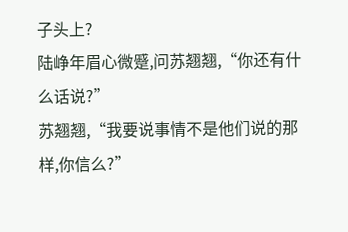子头上?
陆峥年眉心微蹙,问苏翘翘,“你还有什么话说?”
苏翘翘,“我要说事情不是他们说的那样,你信么?”